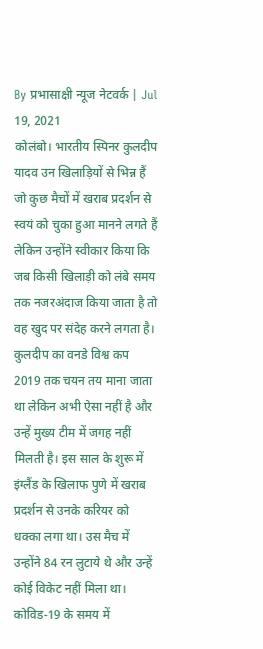By प्रभासाक्षी न्यूज नेटवर्क | Jul 19, 2021
कोलंबो। भारतीय स्पिनर कुलदीप यादव उन खिलाड़ियों से भिन्न हैं जो कुछ मैचों में खराब प्रदर्शन से स्वयं को चुका हुआ मानने लगते हैं लेकिन उन्होंने स्वीकार किया कि जब किसी खिलाड़ी को लंबे समय तक नजरअंदाज किया जाता है तो वह खुद पर संदेह करने लगता है। कुलदीप का वनडे विश्व कप 2019 तक चयन तय माना जाता था लेकिन अभी ऐसा नहीं है और उन्हें मुख्य टीम में जगह नहीं मिलती है। इस साल के शुरू में इंग्लैंड के खिलाफ पुणे में खराब प्रदर्शन से उनके करियर को धक्का लगा था। उस मैच में उन्होंने 84 रन लुटाये थे और उन्हें कोई विकेट नहीं मिला था।
कोविड-19 के समय में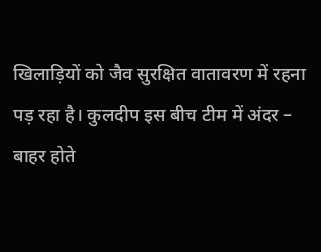खिलाड़ियों को जैव सुरक्षित वातावरण में रहना पड़ रहा है। कुलदीप इस बीच टीम में अंदर – बाहर होते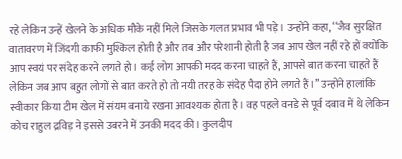रहे लेकिन उन्हें खेलने के अधिक मौके नहीं मिले जिसके गलत प्रभाव भी पड़े। उन्होंने कहा, ‘‘जैव सुरक्षित वातावरण में जिंदगी काफी मुश्किल होती है और तब और परेशानी होती है जब आप खेल नहीं रहे हों क्योंकि आप स्वयं पर संदेह करने लगते हो। कई लोग आपकी मदद करना चाहते हैं, आपसे बात करना चाहते हैं लेकिन जब आप बहुत लोगों से बात करते हो तो नयी तरह के संदेह पैदा होने लगते हैं।’’ उन्होंने हालांकि स्वीकार किया टीम खेल में संयम बनाये रखना आवश्यक होता है। वह पहले वनडे से पूर्व दबाव में थे लेकिन कोच राहुल द्रविड़ ने इससे उबरने में उनकी मदद की। कुलदीप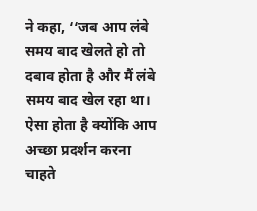ने कहा, ‘‘जब आप लंबे समय बाद खेलते हो तो दबाव होता है और मैं लंबे समय बाद खेल रहा था। ऐसा होता है क्योंकि आप अच्छा प्रदर्शन करना चाहते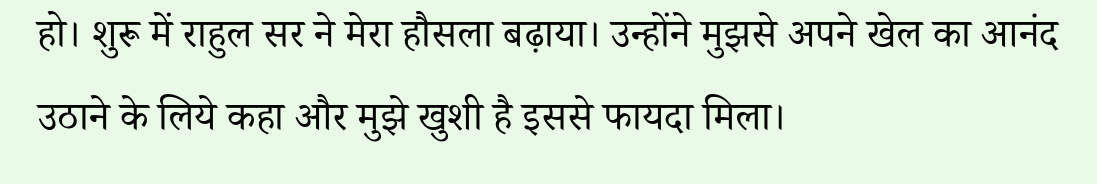हो। शुरू में राहुल सर ने मेरा हौसला बढ़ाया। उन्होंने मुझसे अपने खेल का आनंद उठाने के लिये कहा और मुझे खुशी है इससे फायदा मिला।